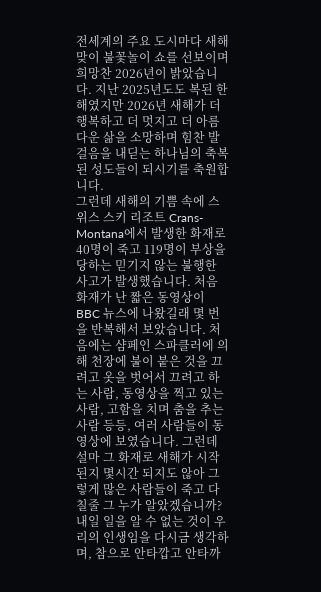전세계의 주요 도시마다 새해맞이 불꽃놀이 쇼를 선보이며 희망찬 2026년이 밝았습니다. 지난 2025년도도 복된 한 해였지만 2026년 새해가 더 행복하고 더 멋지고 더 아름다운 삶을 소망하며 힘찬 발걸음을 내딛는 하나님의 축복된 성도들이 되시기를 축원합니다.
그런데 새해의 기쁨 속에 스위스 스키 리조트 Crans-Montana에서 발생한 화재로 40명이 죽고 119명이 부상을 당하는 믿기지 않는 불행한 사고가 발생했습니다. 처음 화재가 난 짧은 동영상이 BBC 뉴스에 나왔길래 몇 번을 반복해서 보았습니다. 처음에는 샴페인 스파클러에 의해 천장에 불이 붙은 것을 끄려고 옷을 벗어서 끄려고 하는 사람, 동영상을 찍고 있는 사람, 고함을 치며 춤을 추는 사람 등등, 여러 사람들이 동영상에 보였습니다. 그런데 설마 그 화재로 새해가 시작된지 몇시간 되지도 않아 그렇게 많은 사람들이 죽고 다칠줄 그 누가 알았겠습니까? 내일 일을 알 수 없는 것이 우리의 인생임을 다시금 생각하며, 참으로 안타깝고 안타까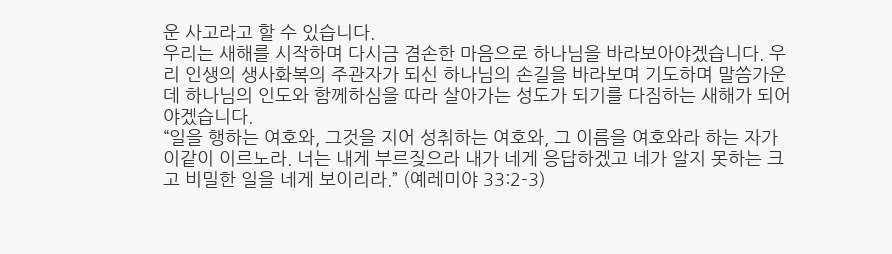운 사고라고 할 수 있습니다.
우리는 새해를 시작하며 다시금 겸손한 마음으로 하나님을 바라보아야겠습니다. 우리 인생의 생사화복의 주관자가 되신 하나님의 손길을 바라보며 기도하며 말씀가운데 하나님의 인도와 함께하심을 따라 살아가는 성도가 되기를 다짐하는 새해가 되어야겠습니다.
“일을 행하는 여호와, 그것을 지어 성취하는 여호와, 그 이름을 여호와라 하는 자가 이같이 이르노라. 너는 내게 부르짖으라 내가 네게 응답하겠고 네가 알지 못하는 크고 비밀한 일을 네게 보이리라.” (예레미야 33:2-3)